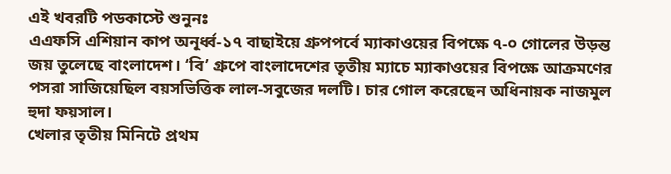এই খবরটি পডকাস্টে শুনুনঃ
এএফসি এশিয়ান কাপ অনূর্ধ্ব-১৭ বাছাইয়ে গ্রুপপর্বে ম্যাকাওয়ের বিপক্ষে ৭-০ গোলের উড়ন্ত জয় তুলেছে বাংলাদেশ। ‘বি’ গ্রুপে বাংলাদেশের তৃতীয় ম্যাচে ম্যাকাওয়ের বিপক্ষে আক্রমণের পসরা সাজিয়েছিল বয়সভিত্তিক লাল-সবুজের দলটি। চার গোল করেছেন অধিনায়ক নাজমুল হুদা ফয়সাল।
খেলার তৃতীয় মিনিটে প্রথম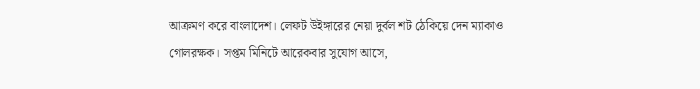আক্রমণ করে বাংলাদেশ। লেফট উইঙ্গারের নেয়া দুর্বল শট ঠেকিয়ে দেন ম্যাকাও গোলরক্ষক। সপ্তম মিনিটে আরেকবার সুযোগ আসে,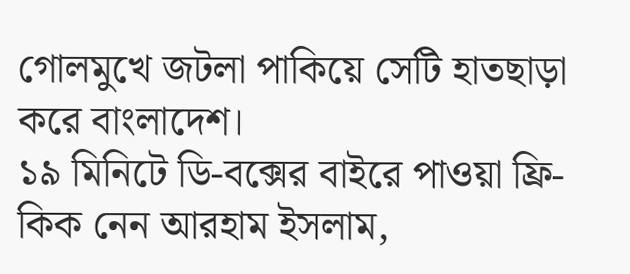গোলমুখে জটলা পাকিয়ে সেটি হাতছাড়া করে বাংলাদেশ।
১৯ মিনিটে ডি-বক্সের বাইরে পাওয়া ফ্রি-কিক নেন আরহাম ইসলাম,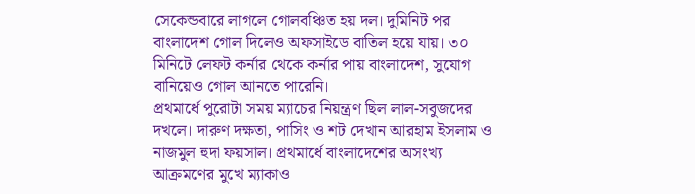সেকেন্ডবারে লাগলে গোলবঞ্চিত হয় দল। দুমিনিট পর বাংলাদেশ গোল দিলেও অফসাইডে বাতিল হয়ে যায়। ৩০ মিনিটে লেফট কর্নার থেকে কর্নার পায় বাংলাদেশ, সুযোগ বানিয়েও গোল আনতে পারেনি।
প্রথমার্ধে পুরোটা সময় ম্যাচের নিয়ন্ত্রণ ছিল লাল-সবুজদের দখলে। দারুণ দক্ষতা, পাসিং ও শট দেখান আরহাম ইসলাম ও নাজমুল হুদা ফয়সাল। প্রথমার্ধে বাংলাদেশের অসংখ্য আক্রমণের মুখে ম্যাকাও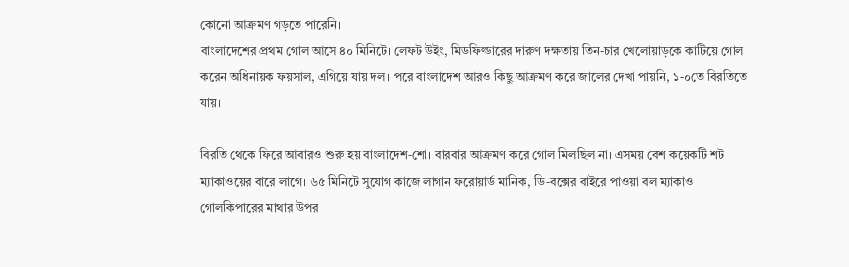কোনো আক্রমণ গড়তে পারেনি।
বাংলাদেশের প্রথম গোল আসে ৪০ মিনিটে। লেফট উইং, মিডফিল্ডারের দারুণ দক্ষতায় তিন-চার খেলোয়াড়কে কাটিয়ে গোল করেন অধিনায়ক ফয়সাল, এগিয়ে যায় দল। পরে বাংলাদেশ আরও কিছু আক্রমণ করে জালের দেখা পায়নি, ১-০তে বিরতিতে যায়।

বিরতি থেকে ফিরে আবারও শুরু হয় বাংলাদেশ-শো। বারবার আক্রমণ করে গোল মিলছিল না। এসময় বেশ কয়েকটি শট ম্যাকাওয়ের বারে লাগে। ৬৫ মিনিটে সুযোগ কাজে লাগান ফরোয়ার্ড মানিক, ডি-বক্সের বাইরে পাওয়া বল ম্যাকাও গোলকিপারের মাথার উপর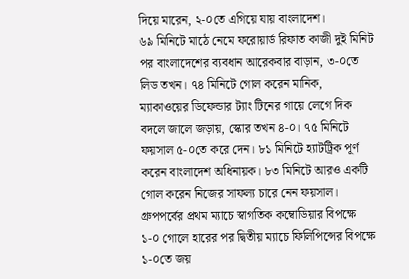দিয়ে মারেন, ২-০তে এগিয়ে যায় বাংলাদেশ।
৬৯ মিনিটে মাঠে নেমে ফরোয়ার্ড রিফাত কাজী দুই মিনিট পর বাংলাদেশের ব্যবধান আরেকবার বাড়ান, ৩-০তে লিড তখন। ৭৪ মিনিটে গোল করেন মানিক, ম্যাকাওয়ের ডিফেন্ডার ট্যাং টিনের গায়ে লেগে দিক বদলে জালে জড়ায়, স্কোর তখন ৪-০। ৭৫ মিনিটে ফয়সাল ৫-০তে করে দেন। ৮১ মিনিটে হ্যাটট্রিক পূর্ণ করেন বাংলাদেশ অধিনায়ক। ৮৩ মিনিটে আরও একটি গোল করেন নিজের সাফল্য চারে নেন ফয়সাল।
গ্রুপপর্বের প্রথম ম্যাচে স্বাগতিক কম্বোডিয়ার বিপক্ষে ১-০ গোলে হারের পর দ্বিতীয় ম্যাচে ফিলিপিন্সের বিপক্ষে ১-০তে জয়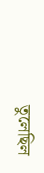তুলেছিল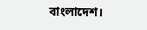বাংলাদেশ।